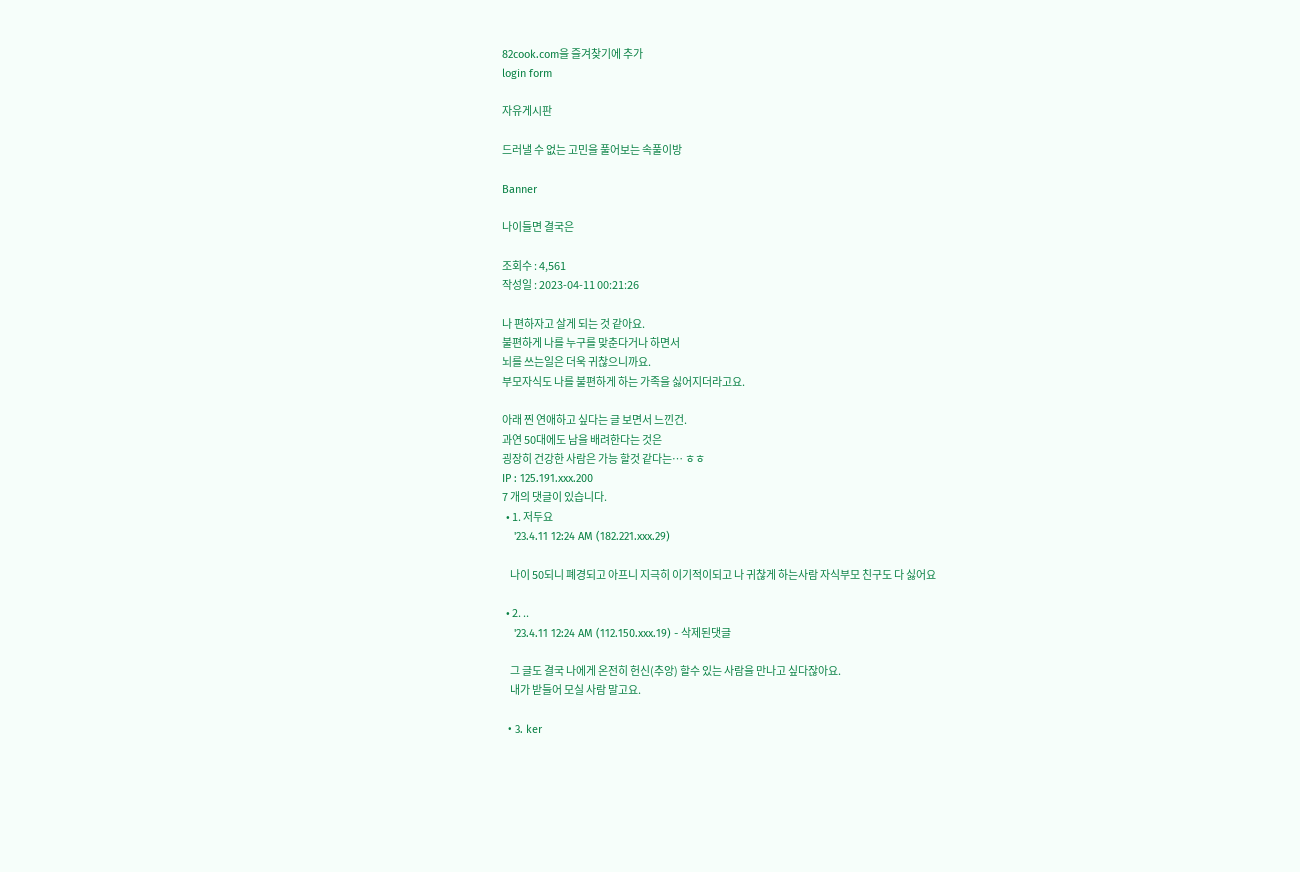82cook.com을 즐겨찾기에 추가
login form

자유게시판

드러낼 수 없는 고민을 풀어보는 속풀이방

Banner

나이들면 결국은

조회수 : 4,561
작성일 : 2023-04-11 00:21:26

나 편하자고 살게 되는 것 같아요.
불편하게 나를 누구를 맞춘다거나 하면서
뇌를 쓰는일은 더욱 귀찮으니까요.
부모자식도 나를 불편하게 하는 가족을 싫어지더라고요.

아래 찐 연애하고 싶다는 글 보면서 느낀건.
과연 50대에도 남을 배려한다는 것은
굉장히 건강한 사람은 가능 할것 같다는… ㅎㅎ
IP : 125.191.xxx.200
7 개의 댓글이 있습니다.
  • 1. 저두요
    '23.4.11 12:24 AM (182.221.xxx.29)

    나이 50되니 폐경되고 아프니 지극히 이기적이되고 나 귀찮게 하는사람 자식부모 친구도 다 싫어요

  • 2. ..
    '23.4.11 12:24 AM (112.150.xxx.19) - 삭제된댓글

    그 글도 결국 나에게 온전히 헌신(추앙) 할수 있는 사람을 만나고 싶다잖아요.
    내가 받들어 모실 사람 말고요.

  • 3. ker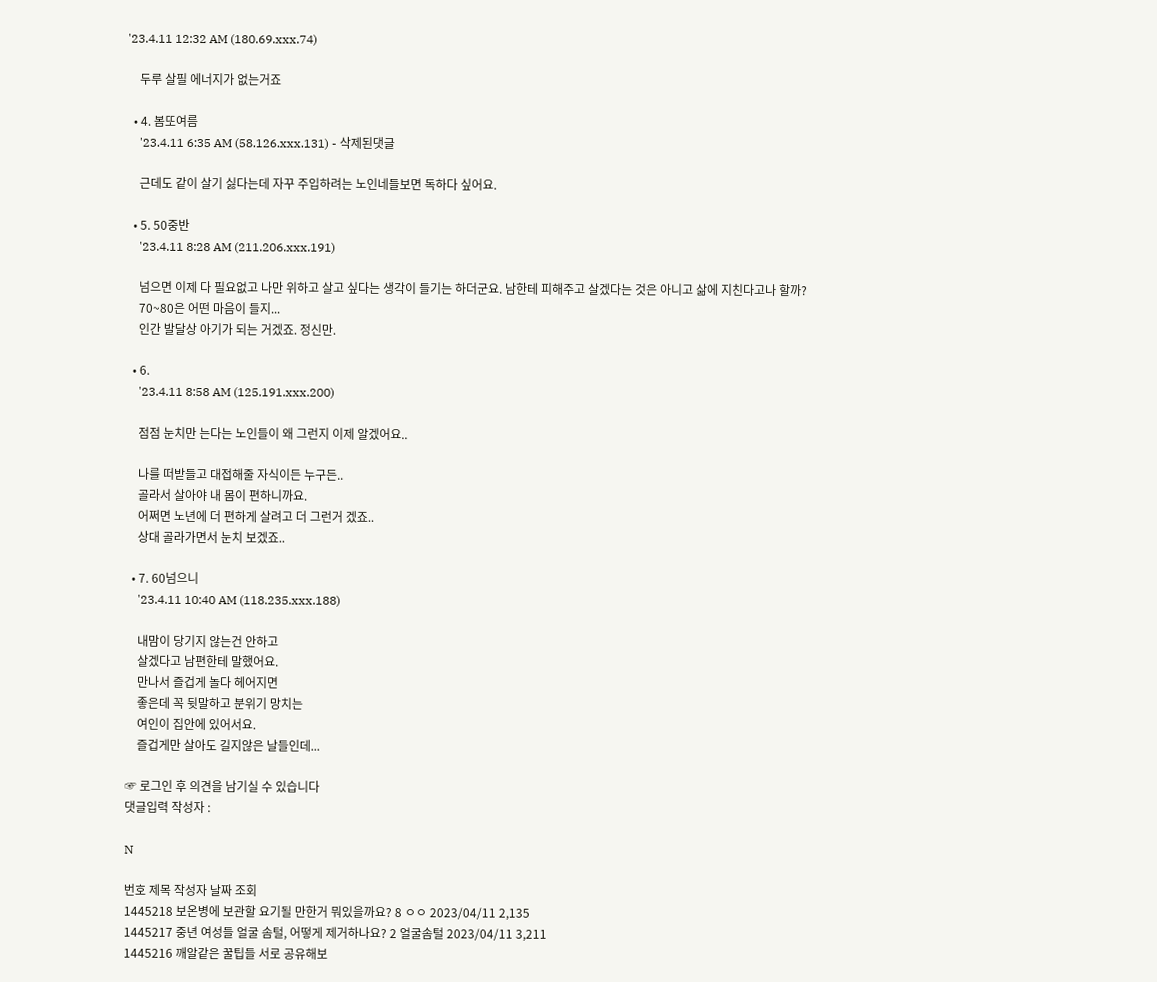'23.4.11 12:32 AM (180.69.xxx.74)

    두루 살필 에너지가 없는거죠

  • 4. 봄또여름
    '23.4.11 6:35 AM (58.126.xxx.131) - 삭제된댓글

    근데도 같이 살기 싫다는데 자꾸 주입하려는 노인네들보면 독하다 싶어요.

  • 5. 50중반
    '23.4.11 8:28 AM (211.206.xxx.191)

    넘으면 이제 다 필요없고 나만 위하고 살고 싶다는 생각이 들기는 하더군요. 남한테 피해주고 살겠다는 것은 아니고 삶에 지친다고나 할까?
    70~80은 어떤 마음이 들지...
    인간 발달상 아기가 되는 거겠죠. 정신만.

  • 6.
    '23.4.11 8:58 AM (125.191.xxx.200)

    점점 눈치만 는다는 노인들이 왜 그런지 이제 알겠어요..

    나를 떠받들고 대접해줄 자식이든 누구든..
    골라서 살아야 내 몸이 편하니까요.
    어쩌면 노년에 더 편하게 살려고 더 그런거 겠죠..
    상대 골라가면서 눈치 보겠죠..

  • 7. 60넘으니
    '23.4.11 10:40 AM (118.235.xxx.188)

    내맘이 당기지 않는건 안하고
    살겠다고 남편한테 말했어요.
    만나서 즐겁게 놀다 헤어지면
    좋은데 꼭 뒷말하고 분위기 망치는
    여인이 집안에 있어서요.
    즐겁게만 살아도 길지않은 날들인데...

☞ 로그인 후 의견을 남기실 수 있습니다
댓글입력 작성자 :

N

번호 제목 작성자 날짜 조회
1445218 보온병에 보관할 요기될 만한거 뭐있을까요? 8 ㅇㅇ 2023/04/11 2,135
1445217 중년 여성들 얼굴 솜털, 어떻게 제거하나요? 2 얼굴솜털 2023/04/11 3,211
1445216 깨알같은 꿀팁들 서로 공유해보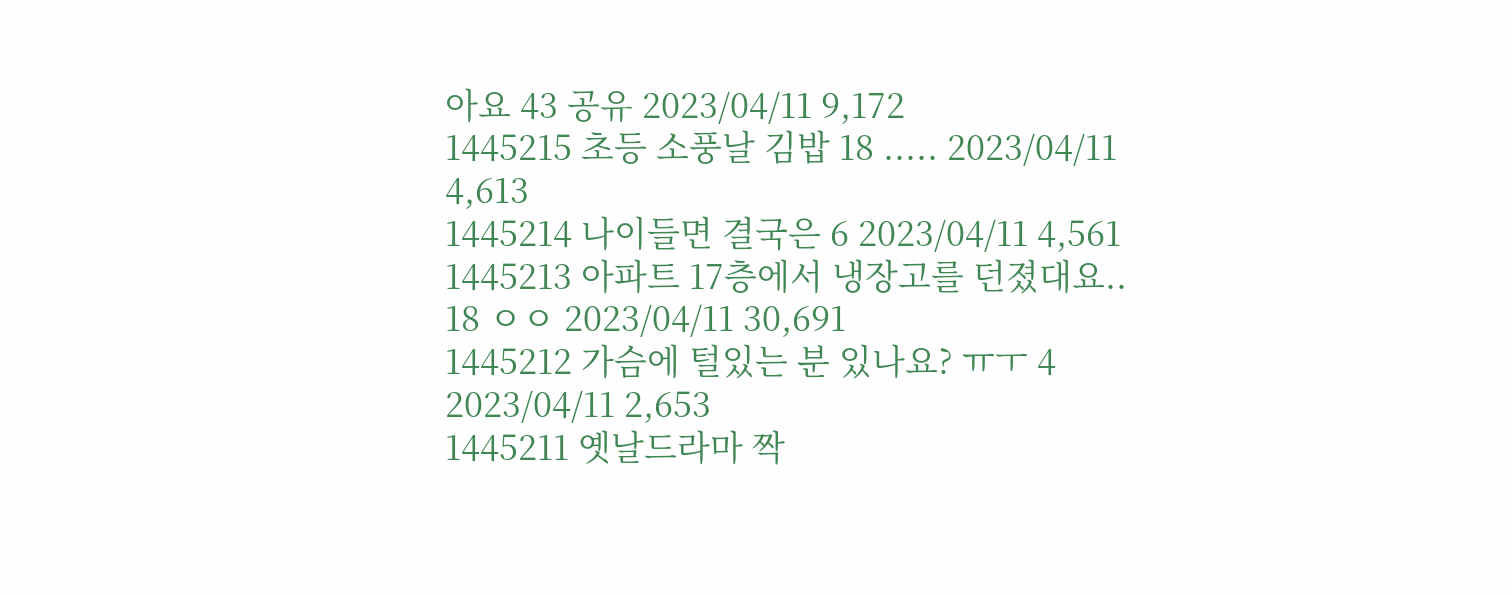아요 43 공유 2023/04/11 9,172
1445215 초등 소풍날 김밥 18 ..... 2023/04/11 4,613
1445214 나이들면 결국은 6 2023/04/11 4,561
1445213 아파트 17층에서 냉장고를 던졌대요.. 18 ㅇㅇ 2023/04/11 30,691
1445212 가슴에 털있는 분 있나요? ㅠㅜ 4 2023/04/11 2,653
1445211 옛날드라마 짝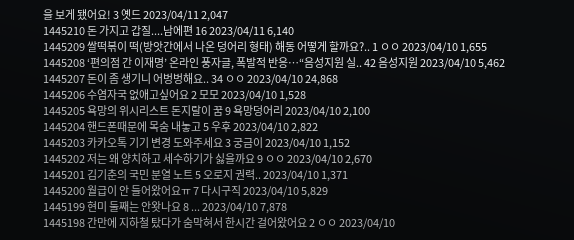을 보게 됐어요! 3 옛드 2023/04/11 2,047
1445210 돈 가지고 갑질....남에편 16 2023/04/11 6,140
1445209 쌀떡볶이 떡(방앗간에서 나온 덩어리 형태) 해동 어떻게 할까요?.. 1 ㅇㅇ 2023/04/10 1,655
1445208 ‘편의점 간 이재명’ 온라인 풍자글, 폭발적 반응…“음성지원 실.. 42 음성지원 2023/04/10 5,462
1445207 돈이 좀 생기니 어벙벙해요.. 34 ㅇㅇ 2023/04/10 24,868
1445206 수염자국 없애고싶어요 2 모모 2023/04/10 1,528
1445205 욕망의 위시리스트 돈지랄이 꿈 9 욕망덩어리 2023/04/10 2,100
1445204 핸드폰때문에 목숨 내놓고 5 우후 2023/04/10 2,822
1445203 카카오톡 기기 변경 도와주세요 3 궁금이 2023/04/10 1,152
1445202 저는 왜 양치하고 세수하기가 싫을까요 9 ㅇㅇ 2023/04/10 2,670
1445201 김기춘의 국민 분열 노트 5 오로지 권력.. 2023/04/10 1,371
1445200 월급이 안 들어왔어요ㅠ 7 다시구직 2023/04/10 5,829
1445199 현미 둘째는 안왓나요 8 ... 2023/04/10 7,878
1445198 간만에 지하철 탔다가 숨막혀서 한시간 걸어왔어요 2 ㅇㅇ 2023/04/10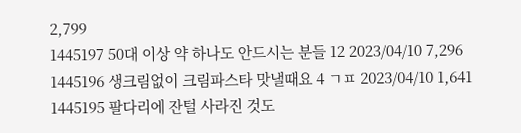2,799
1445197 50대 이상 약 하나도 안드시는 분들 12 2023/04/10 7,296
1445196 생크림없이 크림파스타 맛낼때요 4 ㄱㅍ 2023/04/10 1,641
1445195 팔다리에 잔털 사라진 것도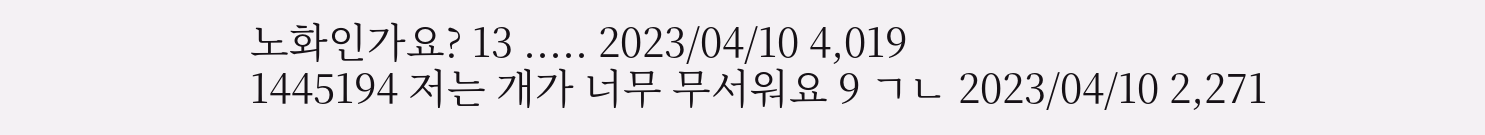노화인가요? 13 ..... 2023/04/10 4,019
1445194 저는 개가 너무 무서워요 9 ㄱㄴ 2023/04/10 2,271